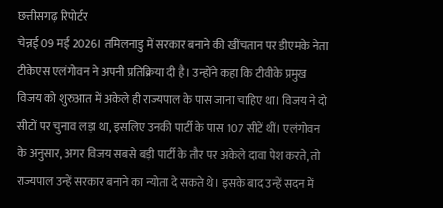छत्तीसगढ़ रिपोर्टर
चेन्नई 09 मई 2026। तमिलनाडु में सरकार बनाने की खींचतान पर डीएमके नेता टीकेएस एलंगोवन ने अपनी प्रतिक्रिया दी है। उन्होंने कहा कि टीवीके प्रमुख विजय को शुरुआत में अकेले ही राज्यपाल के पास जाना चाहिए था। विजय ने दो सीटों पर चुनाव लड़ा था, इसलिए उनकी पार्टी के पास 107 सीटें थीं। एलंगोवन के अनुसार, अगर विजय सबसे बड़ी पार्टी के तौर पर अकेले दावा पेश करते, तो राज्यपाल उन्हें सरकार बनाने का न्योता दे सकते थे। इसके बाद उन्हें सदन में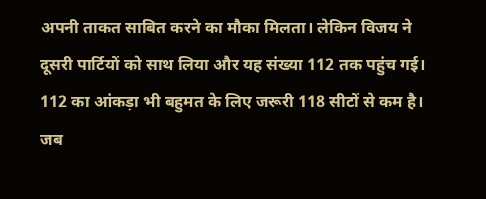अपनी ताकत साबित करने का मौका मिलता। लेकिन विजय ने दूसरी पार्टियों को साथ लिया और यह संख्या 112 तक पहुंच गई। 112 का आंकड़ा भी बहुमत के लिए जरूरी 118 सीटों से कम है। जब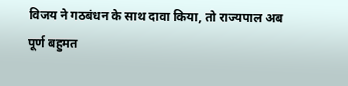विजय ने गठबंधन के साथ दावा किया, तो राज्यपाल अब पूर्ण बहुमत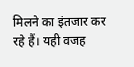मिलने का इंतजार कर रहे हैं। यही वजह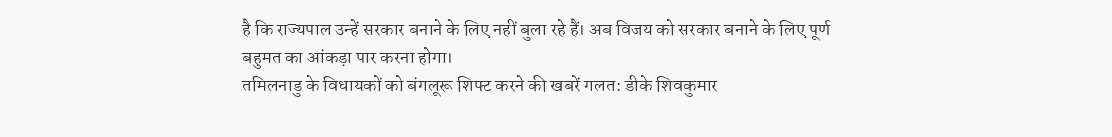है कि राज्यपाल उन्हें सरकार बनाने के लिए नहीं बुला रहे हैं। अब विजय को सरकार बनाने के लिए पूर्ण बहुमत का आंकड़ा पार करना होगा।
तमिलनाडु के विधायकों को बंगलूरू शिफ्ट करने की खबरें गलत: डीके शिवकुमार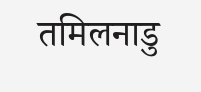तमिलनाडु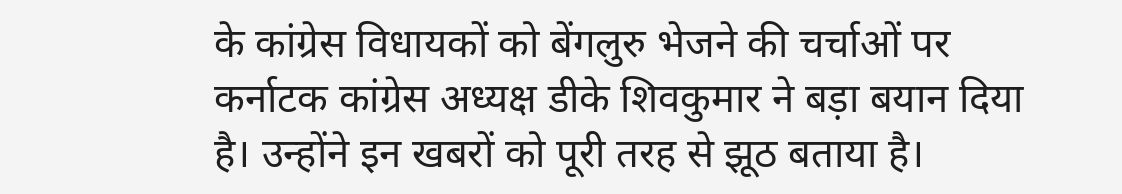के कांग्रेस विधायकों को बेंगलुरु भेजने की चर्चाओं पर कर्नाटक कांग्रेस अध्यक्ष डीके शिवकुमार ने बड़ा बयान दिया है। उन्होंने इन खबरों को पूरी तरह से झूठ बताया है।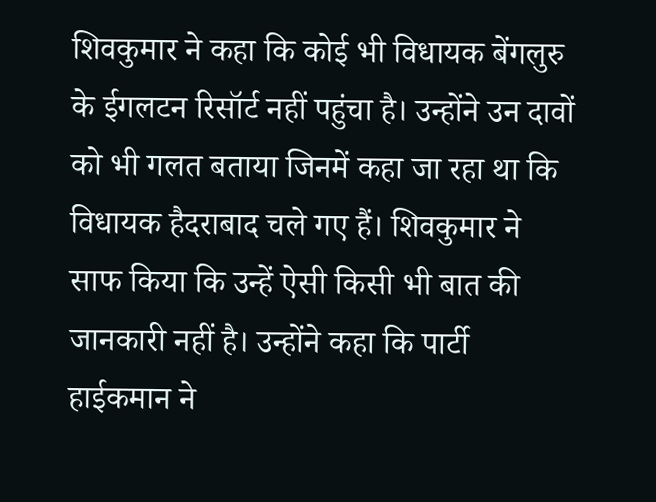शिवकुमार ने कहा कि कोई भी विधायक बेंगलुरु के ईगलटन रिसॉर्ट नहीं पहुंचा है। उन्होंने उन दावों को भी गलत बताया जिनमें कहा जा रहा था कि विधायक हैदराबाद चले गए हैं। शिवकुमार ने साफ किया कि उन्हें ऐसी किसी भी बात की जानकारी नहीं है। उन्होंने कहा कि पार्टी हाईकमान ने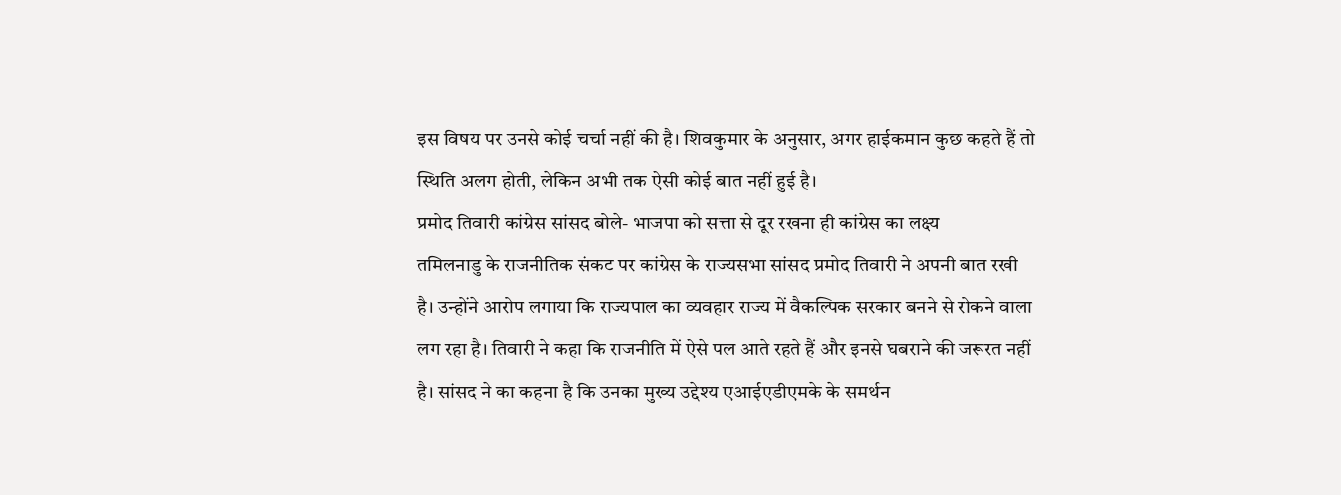इस विषय पर उनसे कोई चर्चा नहीं की है। शिवकुमार के अनुसार, अगर हाईकमान कुछ कहते हैं तो स्थिति अलग होती, लेकिन अभी तक ऐसी कोई बात नहीं हुई है।
प्रमोद तिवारी कांग्रेस सांसद बोले- भाजपा को सत्ता से दूर रखना ही कांग्रेस का लक्ष्य
तमिलनाडु के राजनीतिक संकट पर कांग्रेस के राज्यसभा सांसद प्रमोद तिवारी ने अपनी बात रखी है। उन्होंने आरोप लगाया कि राज्यपाल का व्यवहार राज्य में वैकल्पिक सरकार बनने से रोकने वाला लग रहा है। तिवारी ने कहा कि राजनीति में ऐसे पल आते रहते हैं और इनसे घबराने की जरूरत नहीं है। सांसद ने का कहना है कि उनका मुख्य उद्देश्य एआईएडीएमके के समर्थन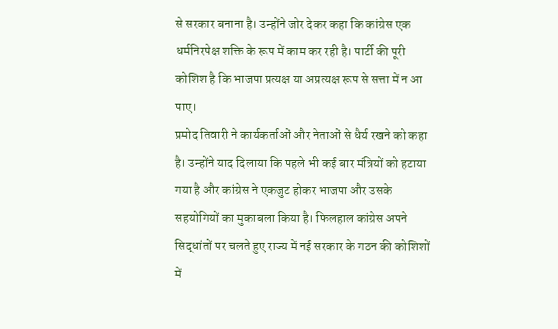से सरकार बनाना है। उन्होंने जोर देकर कहा कि कांग्रेस एक धर्मनिरपेक्ष शक्ति के रूप में काम कर रही है। पार्टी की पूरी कोशिश है कि भाजपा प्रत्यक्ष या अप्रत्यक्ष रूप से सत्ता में न आ पाए।
प्रमोद तिवारी ने कार्यकर्ताओं और नेताओं से धैर्य रखने को कहा है। उन्होंने याद दिलाया कि पहले भी कई बार मंत्रियों को हटाया गया है और कांग्रेस ने एकजुट होकर भाजपा और उसके सहयोगियों का मुकाबला किया है। फिलहाल कांग्रेस अपने सिद्धांतों पर चलते हुए राज्य में नई सरकार के गठन की कोशिशों में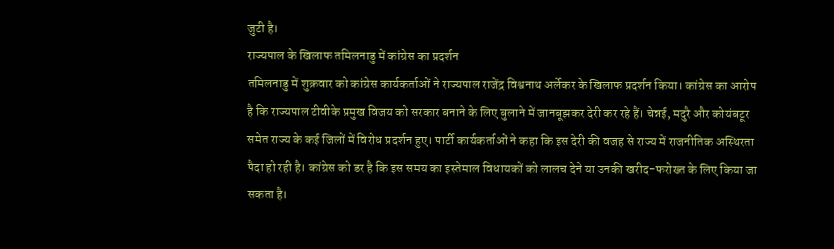जुटी है।
राज्यपाल के खिलाफ तमिलनाडु में कांग्रेस का प्रदर्शन
तमिलनाडु में शुक्रवार को कांग्रेस कार्यकर्ताओं ने राज्यपाल राजेंद्र विश्वनाथ अर्लेकर के खिलाफ प्रदर्शन किया। कांग्रेस का आरोप है कि राज्यपाल टीवीके प्रमुख विजय को सरकार बनाने के लिए बुलाने में जानबूझकर देरी कर रहे हैं। चेन्नई, मदुरै और कोयंबटूर समेत राज्य के कई जिलों में विरोध प्रदर्शन हुए। पार्टी कार्यकर्ताओं ने कहा कि इस देरी की वजह से राज्य में राजनीतिक अस्थिरता पैदा हो रही है। कांग्रेस को डर है कि इस समय का इस्तेमाल विधायकों को लालच देने या उनकी खरीद-फरोख्त के लिए किया जा सकता है।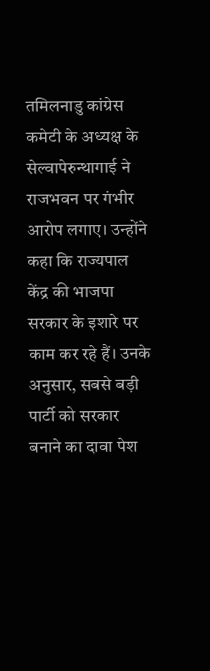तमिलनाडु कांग्रेस कमेटी के अध्यक्ष के सेल्वापेरुन्थागाई ने राजभवन पर गंभीर आरोप लगाए। उन्होंने कहा कि राज्यपाल केंद्र की भाजपा सरकार के इशारे पर काम कर रहे हैं। उनके अनुसार, सबसे बड़ी पार्टी को सरकार बनाने का दावा पेश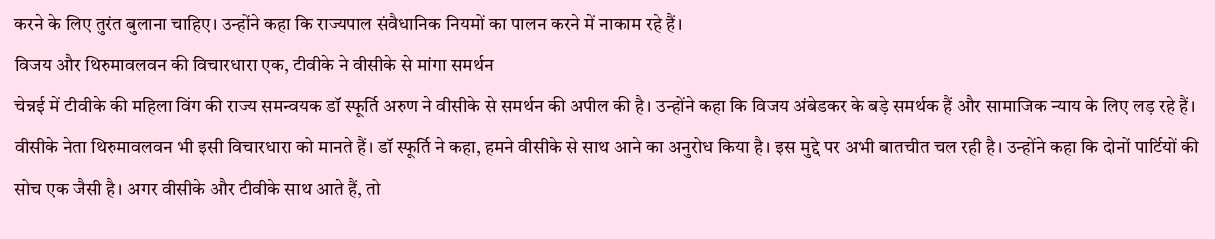करने के लिए तुरंत बुलाना चाहिए। उन्होंने कहा कि राज्यपाल संवैधानिक नियमों का पालन करने में नाकाम रहे हैं।
विजय और थिरुमावलवन की विचारधारा एक, टीवीके ने वीसीके से मांगा समर्थन
चेन्नई में टीवीके की महिला विंग की राज्य समन्वयक डॉ स्फूर्ति अरुण ने वीसीके से समर्थन की अपील की है। उन्होंने कहा कि विजय अंबेडकर के बड़े समर्थक हैं और सामाजिक न्याय के लिए लड़ रहे हैं। वीसीके नेता थिरुमावलवन भी इसी विचारधारा को मानते हैं। डॉ स्फूर्ति ने कहा, हमने वीसीके से साथ आने का अनुरोध किया है। इस मुद्दे पर अभी बातचीत चल रही है। उन्होंने कहा कि दोनों पार्टियों की सोच एक जैसी है। अगर वीसीके और टीवीके साथ आते हैं, तो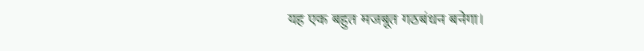यह एक बहुत मजबूत गठबंधन बनेगा।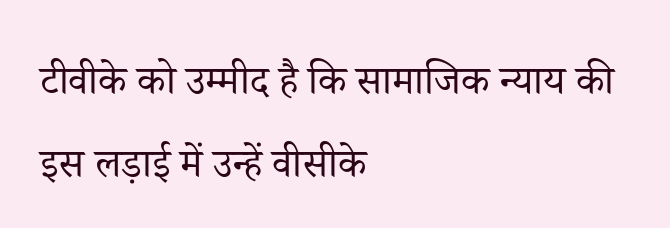टीवीके को उम्मीद है कि सामाजिक न्याय की इस लड़ाई में उन्हें वीसीके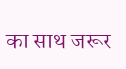का साथ जरूर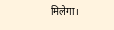मिलेगा।